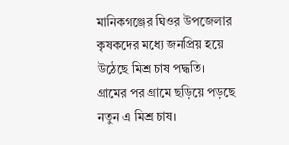মানিকগঞ্জের ঘিওর উপজেলার কৃষকদের মধ্যে জনপ্রিয় হয়ে উঠেছে মিশ্র চাষ পদ্ধতি। গ্রামের পর গ্রামে ছড়িয়ে পড়ছে নতুন এ মিশ্র চাষ।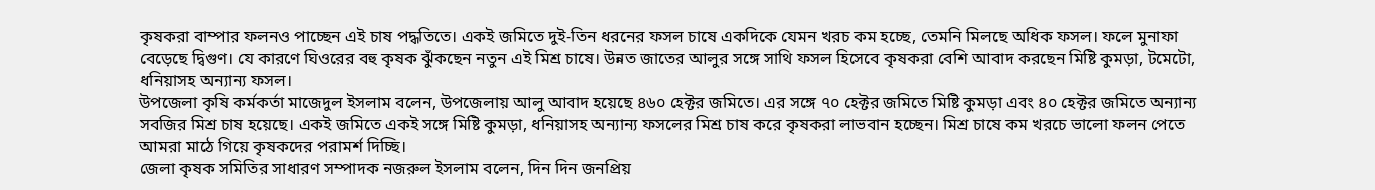কৃষকরা বাম্পার ফলনও পাচ্ছেন এই চাষ পদ্ধতিতে। একই জমিতে দুই-তিন ধরনের ফসল চাষে একদিকে যেমন খরচ কম হচ্ছে, তেমনি মিলছে অধিক ফসল। ফলে মুনাফা বেড়েছে দ্বিগুণ। যে কারণে ঘিওরের বহু কৃষক ঝুঁকছেন নতুন এই মিশ্র চাষে। উন্নত জাতের আলুর সঙ্গে সাথি ফসল হিসেবে কৃষকরা বেশি আবাদ করছেন মিষ্টি কুমড়া, টমেটো, ধনিয়াসহ অন্যান্য ফসল।
উপজেলা কৃষি কর্মকর্তা মাজেদুল ইসলাম বলেন, উপজেলায় আলু আবাদ হয়েছে ৪৬০ হেক্টর জমিতে। এর সঙ্গে ৭০ হেক্টর জমিতে মিষ্টি কুমড়া এবং ৪০ হেক্টর জমিতে অন্যান্য সবজির মিশ্র চাষ হয়েছে। একই জমিতে একই সঙ্গে মিষ্টি কুমড়া, ধনিয়াসহ অন্যান্য ফসলের মিশ্র চাষ করে কৃষকরা লাভবান হচ্ছেন। মিশ্র চাষে কম খরচে ভালো ফলন পেতে আমরা মাঠে গিয়ে কৃষকদের পরামর্শ দিচ্ছি।
জেলা কৃষক সমিতির সাধারণ সম্পাদক নজরুল ইসলাম বলেন, দিন দিন জনপ্রিয়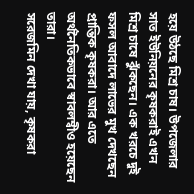হয়ে উঠছে মিশ্র চাষ। উপজেলার সাত ইউনিয়নের কৃষকরাই এখন মিশ্র চাষে ঝুঁকছেন। এক খরচে দুই ফসল আবাদে লাভের মুখ দেখছেন প্রান্তিক কৃষকরা। আর এতে অর্থনৈতিকভাবে স্বাবলম্বীও হয়েছেন তারা।
সরেজমিন দেখা যায়, কৃষকরা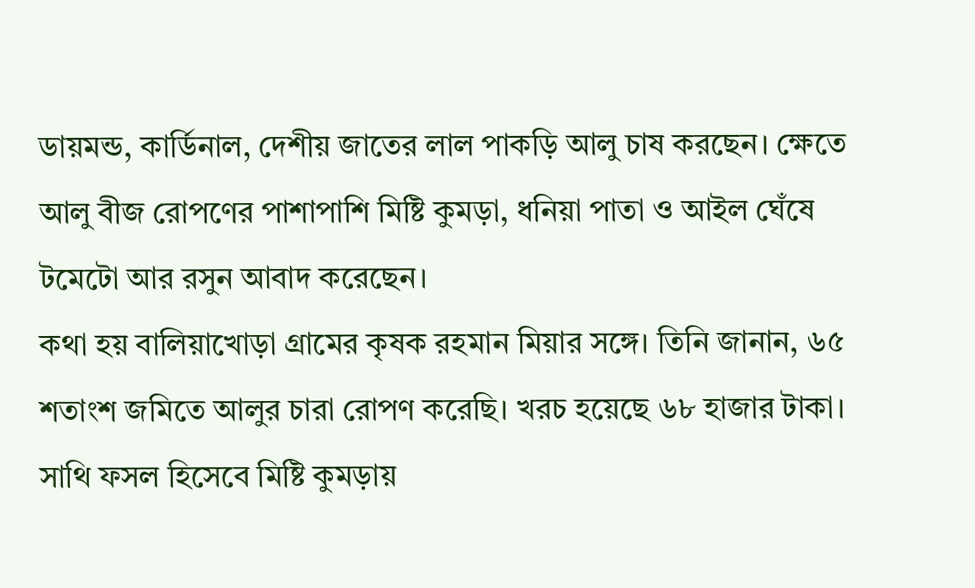ডায়মন্ড, কার্ডিনাল, দেশীয় জাতের লাল পাকড়ি আলু চাষ করছেন। ক্ষেতে আলু বীজ রোপণের পাশাপাশি মিষ্টি কুমড়া, ধনিয়া পাতা ও আইল ঘেঁষে টমেটো আর রসুন আবাদ করেছেন।
কথা হয় বালিয়াখোড়া গ্রামের কৃষক রহমান মিয়ার সঙ্গে। তিনি জানান, ৬৫ শতাংশ জমিতে আলুর চারা রোপণ করেছি। খরচ হয়েছে ৬৮ হাজার টাকা। সাথি ফসল হিসেবে মিষ্টি কুমড়ায়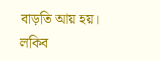বাড়তি আয় হয়। লকিব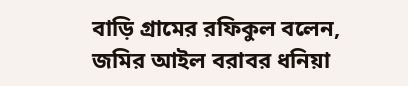বাড়ি গ্রামের রফিকুল বলেন, জমির আইল বরাবর ধনিয়া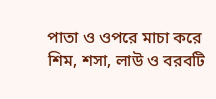পাতা ও ওপরে মাচা করে শিম, শসা, লাউ ও বরবটি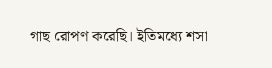গাছ রোপণ করেছি। ইতিমধ্যে শসা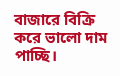বাজারে বিক্রি করে ভালো দাম পাচ্ছি।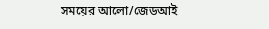সময়ের আলো/জেডআই